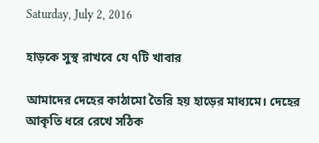Saturday, July 2, 2016

হাড়কে সুস্থ রাখবে যে ৭টি খাবার

আমাদের দেহের কাঠামো তৈরি হয় হাড়ের মাধ্যমে। দেহের আকৃতি ধরে রেখে সঠিক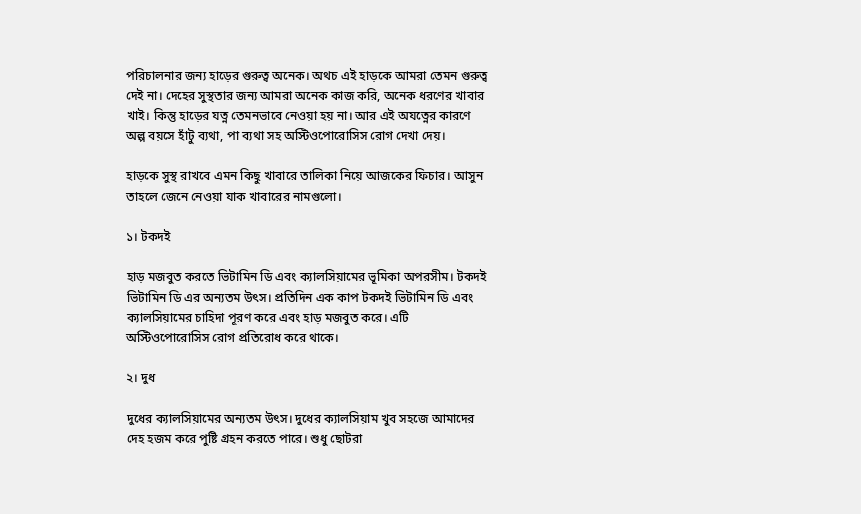পরিচালনার জন্য হাড়ের গুরুত্ব অনেক। অথচ এই হাড়কে আমরা তেমন গুরুত্ব দেই না। দেহের সুস্থতার জন্য আমরা অনেক কাজ করি, অনেক ধরণের খাবার খাই। কিন্তু হাড়ের যত্ন তেমনভাবে নেওয়া হয় না। আর এই অযত্নের কারণে অল্প বয়সে হাঁটু ব্যথা, পা ব্যথা সহ অস্টিওপোরোসিস রোগ দেখা দেয়।

হাড়কে সুস্থ রাখবে এমন কিছু খাবারে তালিকা নিয়ে আজকের ফিচার। আসুন তাহলে জেনে নেওয়া যাক খাবারের নামগুলো।

১। টকদই

হাড় মজবুত করতে ভিটামিন ডি এবং ক্যালসিয়ামের ভূমিকা অপরসীম। টকদই ভিটামিন ডি এর অন্যতম উৎস। প্রতিদিন এক কাপ টকদই ভিটামিন ডি এবং ক্যালসিয়ামের চাহিদা পূরণ করে এবং হাড় মজবুত করে। এটি অস্টিওপোরোসিস রোগ প্রতিরোধ করে থাকে।

২। দুধ

দুধের ক্যালসিয়ামের অন্যতম উৎস। দুধের ক্যালসিয়াম খুব সহজে আমাদের দেহ হজম করে পুষ্টি গ্রহন করতে পারে। শুধু ছোটরা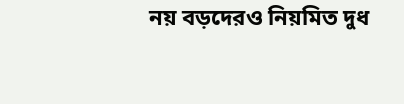নয় বড়দেরও নিয়মিত দুধ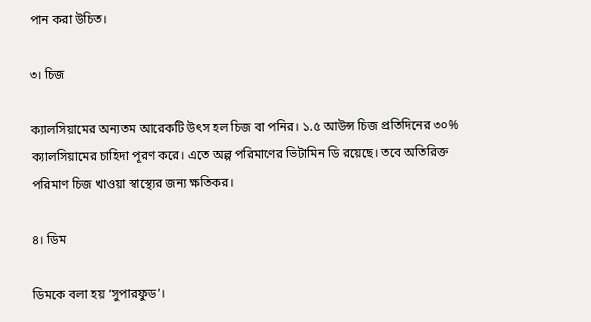পান করা উচিত।

৩। চিজ

ক্যালসিয়ামের অন্যতম আরেকটি উৎস হল চিজ বা পনির। ১.৫ আউন্স চিজ প্রতিদিনের ৩০% ক্যালসিয়ামের চাহিদা পূরণ করে। এতে অল্প পরিমাণের ভিটামিন ডি রয়েছে। তবে অতিরিক্ত পরিমাণ চিজ খাওয়া স্বাস্থ্যের জন্য ক্ষতিকর।

৪। ডিম

ডিমকে বলা হয় ‘সুপারফুড’।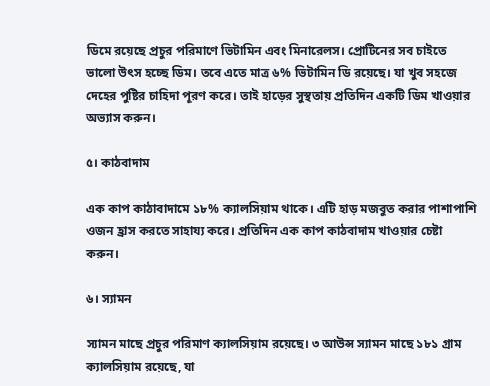ডিমে রয়েছে প্রচুর পরিমাণে ভিটামিন এবং মিনারেলস। প্রোটিনের সব চাইতে ভালো উৎস হচ্ছে ডিম। তবে এতে মাত্র ৬% ভিটামিন ডি রয়েছে। যা খুব সহজে দেহের পুষ্টির চাহিদা পূরণ করে। তাই হাড়ের সুস্থতায় প্রতিদিন একটি ডিম খাওয়ার অভ্যাস করুন।

৫। কাঠবাদাম

এক কাপ কাঠাবাদামে ১৮% ক্যালসিয়াম থাকে। এটি হাড় মজবুত করার পাশাপাশি ওজন হ্রাস করতে সাহায্য করে। প্রতিদিন এক কাপ কাঠবাদাম খাওয়ার চেষ্টা করুন।

৬। স্যামন

স্যামন মাছে প্রচুর পরিমাণ ক্যালসিয়াম রয়েছে। ৩ আউন্স স্যামন মাছে ১৮১ গ্রাম ক্যালসিয়াম রয়েছে, যা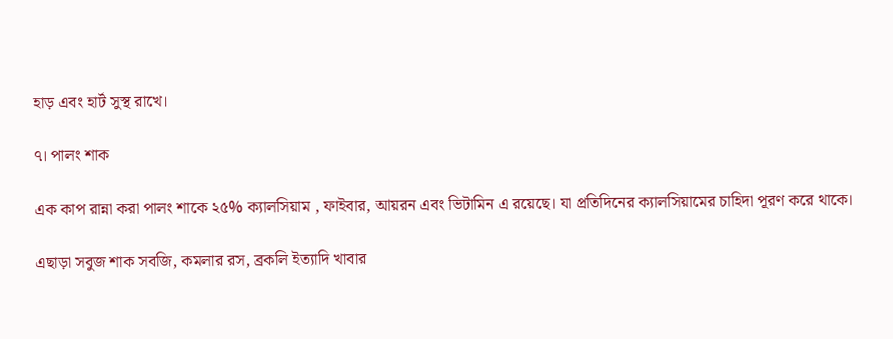হাড় এবং হার্ট সুস্থ রাখে।

৭। পালং শাক

এক কাপ রান্না করা পালং শাকে ২৫% ক্যালসিয়াম , ফাইবার, আয়রন এবং ভিটামিন এ রয়েছে। যা প্রতিদিনের ক্যালসিয়ামের চাহিদা পূরণ করে থাকে।

এছাড়া সবুজ শাক সবজি, কমলার রস, ব্রকলি ইত্যাদি খাবার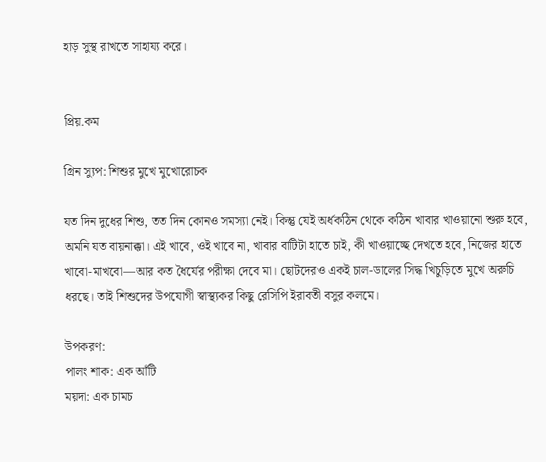হাড় সুস্থ রাখতে সাহায্য করে।


প্রিয়.কম

গ্রিন স্যুপ: শিশুর মুখে মুখোরোচক

যত দিন দুধের শিশু, তত দিন কোনও সমস্যা নেই। কিন্তু যেই অর্ধকঠিন থেকে কঠিন খাবার খাওয়ানো শুরু হবে, অমনি যত বায়নাক্কা। এই খাবে, ওই খাবে না, খাবার বাটিটা হাতে চাই, কী খাওয়াচ্ছে দেখতে হবে, নিজের হাতে খাবো-মাখবো—আর কত ধৈর্যের পরীক্ষা দেবে মা। ছোটদেরও একই চাল-ডালের সিদ্ধ খিচুড়িতে মুখে অরুচি ধরছে। তাই শিশুদের উপযোগী স্বাস্থ্যকর কিছু রেসিপি ইরাবতী বসুর কলমে।

উপকরণ:
পালং শাক: এক আঁটি
ময়দা: এক চামচ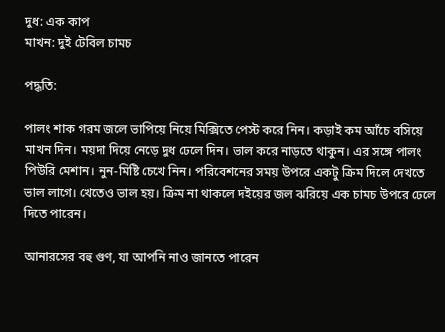দুধ: এক কাপ
মাখন: দুই টেবিল চামচ

পদ্ধতি:

পালং শাক গরম জলে ভাপিয়ে নিয়ে মিক্সিতে পেস্ট করে নিন। কড়াই কম আঁচে বসিয়ে মাখন দিন। ময়দা দিয়ে নেড়ে দুধ ঢেলে দিন। ভাল করে নাড়তে থাকুন। এর সঙ্গে পালং পিউরি মেশান। নুন-মিষ্টি চেখে নিন। পরিবেশনের সময় উপরে একটু ক্রিম দিলে দেখতে ভাল লাগে। খেতেও ভাল হয়। ক্রিম না থাকলে দইয়ের জল ঝরিয়ে এক চামচ উপরে ঢেলে দিতে পারেন।

আনারসের বহু গুণ, যা আপনি নাও জানতে পারেন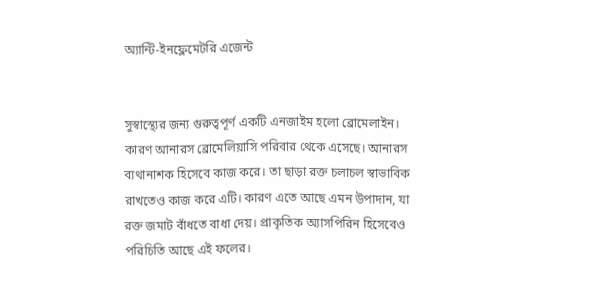অ্যান্টি-ইনফ্লেমেটরি এজেন্ট


সুস্বাস্থ্যের জন্য গুরুত্বপূর্ণ একটি এনজাইম হলো ব্রোমেলাইন। কারণ আনারস ব্রোমেলিয়াসি পরিবার থেকে এসেছে। আনারস ব্যথানাশক হিসেবে কাজ করে। তা ছাড়া রক্ত চলাচল স্বাভাবিক রাখতেও কাজ করে এটি। কারণ এতে আছে এমন উপাদান, যা রক্ত জমাট বাঁধতে বাধা দেয়। প্রাকৃতিক অ্যাসপিরিন হিসেবেও পরিচিতি আছে এই ফলের।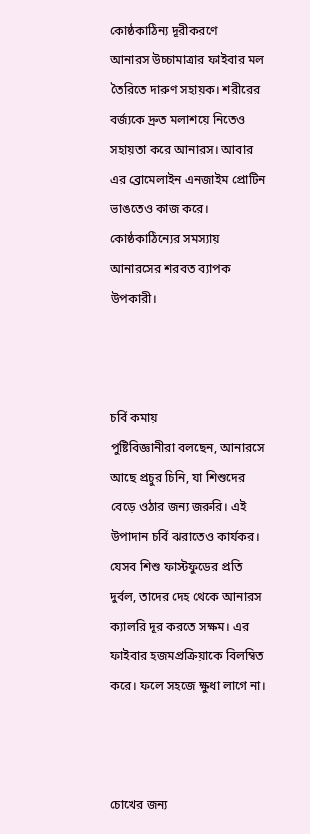কোষ্ঠকাঠিন্য দূরীকরণে
আনারস উচ্চামাত্রার ফাইবার মল তৈরিতে দারুণ সহায়ক। শরীরের বর্জ্যকে দ্রুত মলাশয়ে নিতেও সহায়তা করে আনারস। আবার এর ব্রোমেলাইন এনজাইম প্রোটিন ভাঙতেও কাজ করে। কোষ্ঠকাঠিন্যের সমস্যায় আনারসের শরবত ব্যাপক উপকারী।



চর্বি কমায়
পুষ্টিবিজ্ঞানীরা বলছেন, আনারসে আছে প্রচুর চিনি, যা শিশুদের বেড়ে ওঠার জন্য জরুরি। এই উপাদান চর্বি ঝরাতেও কার্যকর। যেসব শিশু ফাস্টফুডের প্রতি দুর্বল, তাদের দেহ থেকে আনারস ক্যালরি দূর করতে সক্ষম। এর ফাইবার হজমপ্রক্রিয়াকে বিলম্বিত করে। ফলে সহজে ক্ষুধা লাগে না।



চোখের জন্য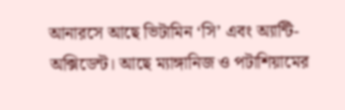আনারসে আছে ভিটামিন ‘সি’ এবং অ্যান্টি-অক্সিডেন্ট। আছে ম্যাঙ্গানিজ ও পটাশিয়ামের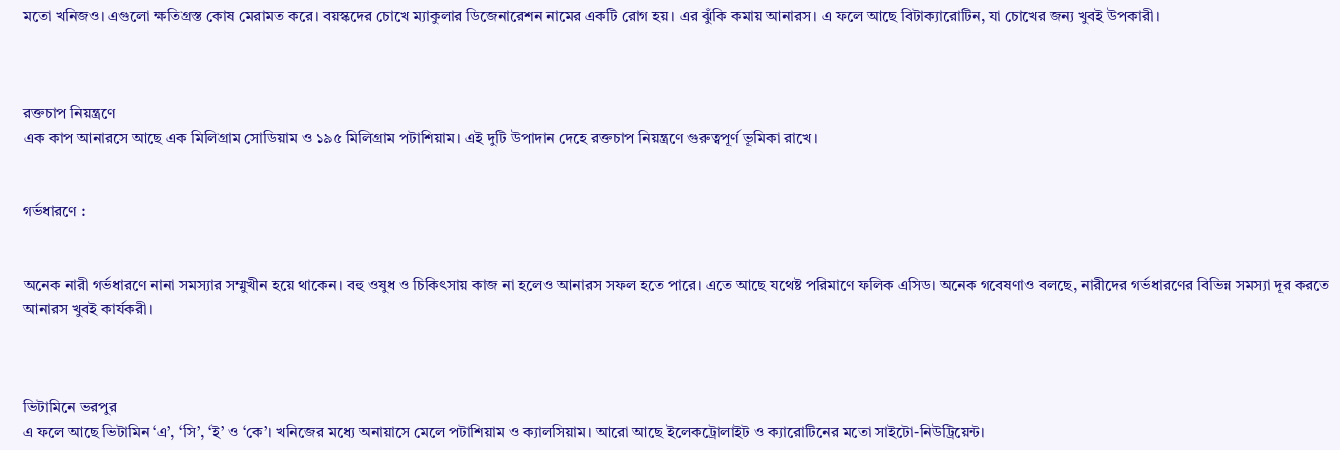মতো খনিজও। এগুলো ক্ষতিগ্রস্ত কোষ মেরামত করে। বয়স্কদের চোখে ম্যাকুলার ডিজেনারেশন নামের একটি রোগ হয়। এর ঝুঁকি কমায় আনারস। এ ফলে আছে বিটাক্যারোটিন, যা চোখের জন্য খুবই উপকারী।



রক্তচাপ নিয়ন্ত্রণে
এক কাপ আনারসে আছে এক মিলিগ্রাম সোডিয়াম ও ১৯৫ মিলিগ্রাম পটাশিয়াম। এই দুটি উপাদান দেহে রক্তচাপ নিয়ন্ত্রণে গুরুত্বপূর্ণ ভূমিকা রাখে।


গর্ভধারণে :


অনেক নারী গর্ভধারণে নানা সমস্যার সম্মুখীন হয়ে থাকেন। বহু ওষুধ ও চিকিৎসায় কাজ না হলেও আনারস সফল হতে পারে। এতে আছে যথেষ্ট পরিমাণে ফলিক এসিড। অনেক গবেষণাও বলছে, নারীদের গর্ভধারণের বিভিন্ন সমস্যা দূর করতে আনারস খুবই কার্যকরী।



ভিটামিনে ভরপুর
এ ফলে আছে ভিটামিন ‘এ’, ‘সি’, ‘ই’ ও ‘কে’। খনিজের মধ্যে অনায়াসে মেলে পটাশিয়াম ও ক্যালসিয়াম। আরো আছে ইলেকট্রোলাইট ও ক্যারোটিনের মতো সাইটো-নিউট্রিয়েন্ট।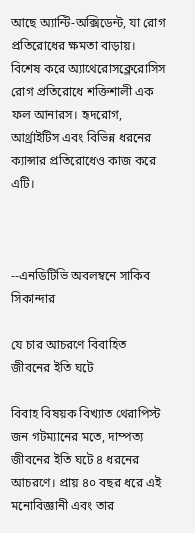আছে অ্যান্টি-অক্সিডেন্ট, যা রোগ প্রতিরোধের ক্ষমতা বাড়ায়। বিশেষ করে অ্যাথেরোসক্লেরোসিস রোগ প্রতিরোধে শক্তিশালী এক ফল আনারস। হৃদরোগ, আর্থ্রাইটিস এবং বিভিন্ন ধরনের ক্যান্সার প্রতিরোধেও কাজ করে এটি।



--এনডিটিভি অবলম্বনে সাকিব সিকান্দার

যে চার আচরণে বিবাহিত জীবনের ইতি ঘটে

বিবাহ বিষয়ক বিখ্যাত থেরাপিস্ট জন গটম্যানের মতে, দাম্পত্য জীবনের ইতি ঘটে ৪ ধরনের আচরণে। প্রায় ৪০ বছর ধরে এই মনোবিজ্ঞানী এবং তার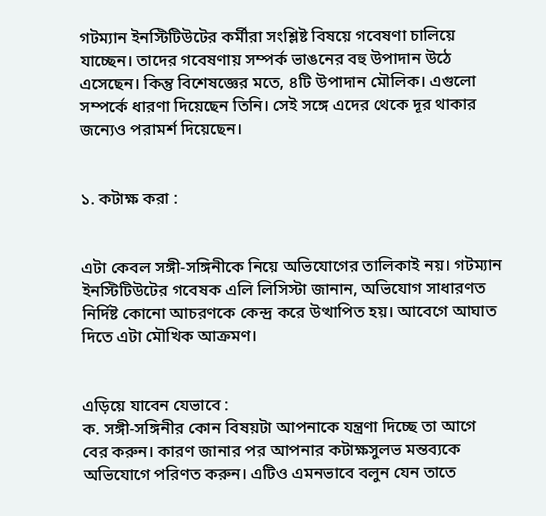গটম্যান ইনস্টিটিউটের কর্মীরা সংশ্লিষ্ট বিষয়ে গবেষণা চালিয়ে যাচ্ছেন। তাদের গবেষণায় সম্পর্ক ভাঙনের বহু উপাদান উঠে এসেছেন। কিন্তু বিশেষজ্ঞের মতে, ৪টি উপাদান মৌলিক। এগুলো সম্পর্কে ধারণা দিয়েছেন তিনি। সেই সঙ্গে এদের থেকে দূর থাকার জন্যেও পরামর্শ দিয়েছেন।


১. কটাক্ষ করা :


এটা কেবল সঙ্গী-সঙ্গিনীকে নিয়ে অভিযোগের তালিকাই নয়। গটম্যান ইনস্টিটিউটের গবেষক এলি লিসিস্টা জানান, অভিযোগ সাধারণত নির্দিষ্ট কোনো আচরণকে কেন্দ্র করে উত্থাপিত হয়। আবেগে আঘাত দিতে এটা মৌখিক আক্রমণ।


এড়িয়ে যাবেন যেভাবে :
ক. সঙ্গী-সঙ্গিনীর কোন বিষয়টা আপনাকে যন্ত্রণা দিচ্ছে তা আগে বের করুন। কারণ জানার পর আপনার কটাক্ষসুলভ মন্তব্যকে অভিযোগে পরিণত করুন। এটিও এমনভাবে বলুন যেন তাতে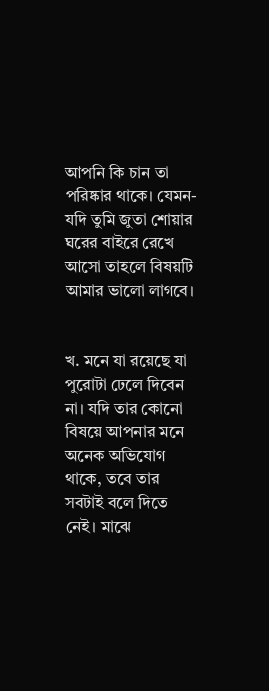আপনি কি চান তা পরিষ্কার থাকে। যেমন- যদি তুমি জুতা শোয়ার ঘরের বাইরে রেখে আসো তাহলে বিষয়টি আমার ভালো লাগবে।


খ. মনে যা রয়েছে যা পুরোটা ঢেলে দিবেন না। যদি তার কোনো বিষয়ে আপনার মনে অনেক অভিযোগ থাকে, তবে তার সবটাই বলে দিতে নেই। মাঝে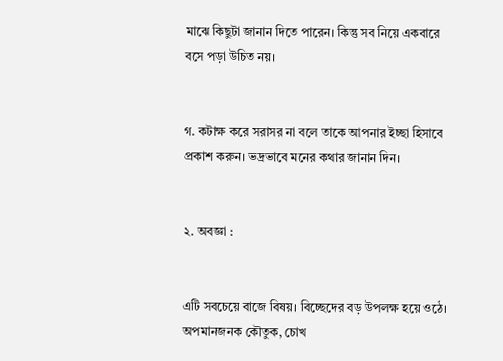মাঝে কিছুটা জানান দিতে পারেন। কিন্তু সব নিয়ে একবারে বসে পড়া উচিত নয়।


গ. কটাক্ষ করে সরাসর না বলে তাকে আপনার ইচ্ছা হিসাবে প্রকাশ করুন। ভদ্রভাবে মনের কথার জানান দিন।


২. অবজ্ঞা :


এটি সবচেয়ে বাজে বিষয়। বিচ্ছেদের বড় উপলক্ষ হয়ে ওঠে। অপমানজনক কৌতুক, চোখ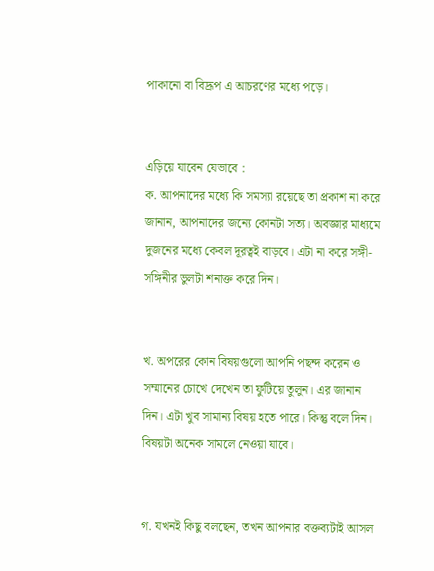পাকানো বা বিদ্রূপ এ আচরণের মধ্যে পড়ে।


এড়িয়ে যাবেন যেভাবে :
ক. আপনাদের মধ্যে কি সমস্যা রয়েছে তা প্রকাশ না করে জানান, আপনাদের জন্যে কোনটা সত্য। অবজ্ঞার মাধ্যমে দুজনের মধ্যে কেবল দূরত্বই বাড়বে। এটা না করে সঙ্গী-সঙ্গিনীর ভুলটা শনাক্ত করে দিন।


খ. অপরের কোন বিষয়গুলো আপনি পছন্দ করেন ও সম্মানের চোখে দেখেন তা ফুটিয়ে তুলুন। এর জানান দিন। এটা খুব সামান্য বিষয় হতে পারে। কিন্তু বলে দিন। বিষয়টা অনেক সামলে নেওয়া যাবে।


গ. যখনই কিছু বলছেন, তখন আপনার বক্তব্যটাই আসল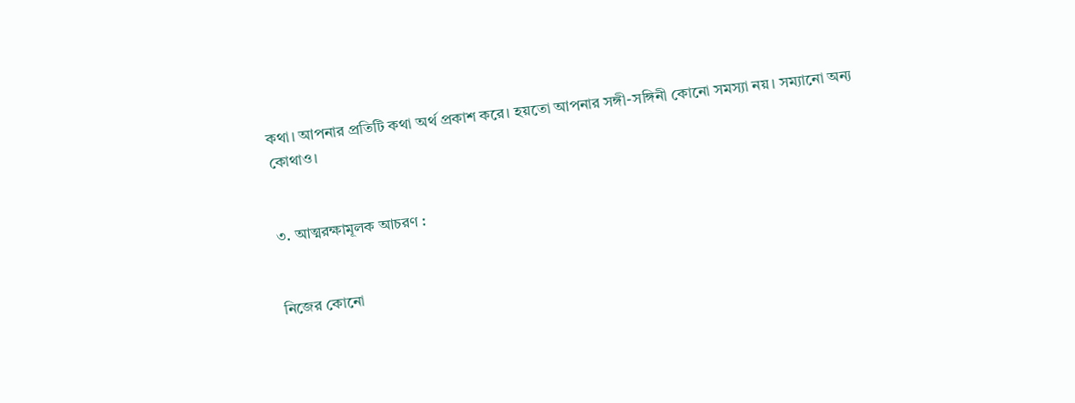কথা। আপনার প্রতিটি কথা অর্থ প্রকাশ করে। হয়তো আপনার সঙ্গী-সঙ্গিনী কোনো সমস্যা নয়। সম্যানো অন্য কোথাও।


৩. আত্মরক্ষামূলক আচরণ :


নিজের কোনো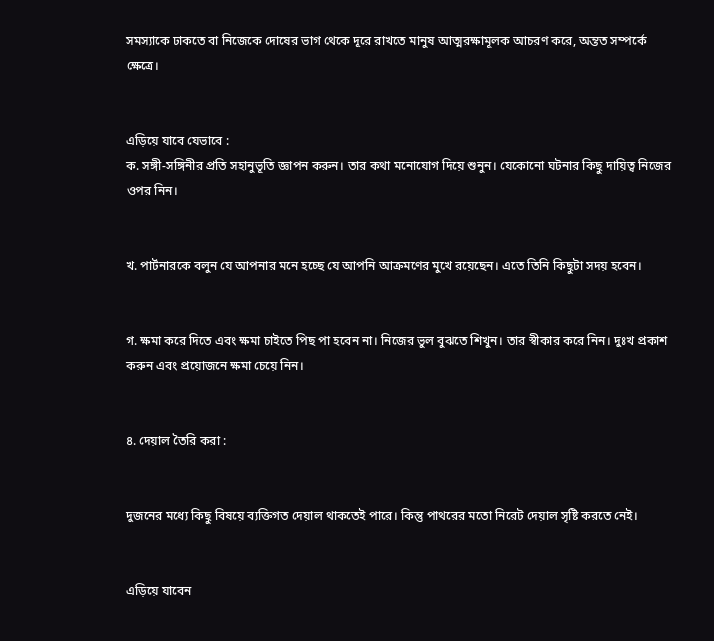সমস্যাকে ঢাকতে বা নিজেকে দোষের ভাগ থেকে দূরে রাখতে মানুষ আত্মরক্ষামূলক আচরণ করে, অন্তত সম্পর্কে ক্ষেত্রে।


এড়িয়ে যাবে যেভাবে :
ক. সঙ্গী-সঙ্গিনীর প্রতি সহানুভূতি জ্ঞাপন করুন। তার কথা মনোযোগ দিয়ে শুনুন। যেকোনো ঘটনার কিছু দায়িত্ব নিজের ওপর নিন।


খ. পার্টনারকে বলুন যে আপনার মনে হচ্ছে যে আপনি আক্রমণের মুখে রয়েছেন। এতে তিনি কিছুটা সদয় হবেন।


গ. ক্ষমা করে দিতে এবং ক্ষমা চাইতে পিছ পা হবেন না। নিজের ভুল বুঝতে শিখুন। তার স্বীকার করে নিন। দুঃখ প্রকাশ করুন এবং প্রয়োজনে ক্ষমা চেয়ে নিন।


৪. দেয়াল তৈরি করা :


দুজনের মধ্যে কিছু বিষয়ে ব্যক্তিগত দেয়াল থাকতেই পারে। কিন্তু পাথরের মতো নিরেট দেয়াল সৃষ্টি করতে নেই।


এড়িয়ে যাবেন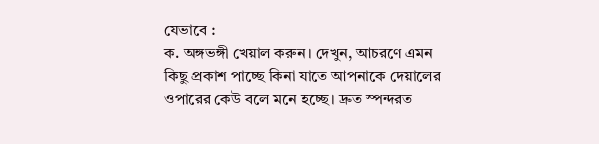যেভাবে :
ক. অঙ্গভঙ্গী খেয়াল করুন। দেখুন, আচরণে এমন কিছু প্রকাশ পাচ্ছে কিনা যাতে আপনাকে দেয়ালের ওপারের কেউ বলে মনে হচ্ছে। দ্রুত স্পন্দরত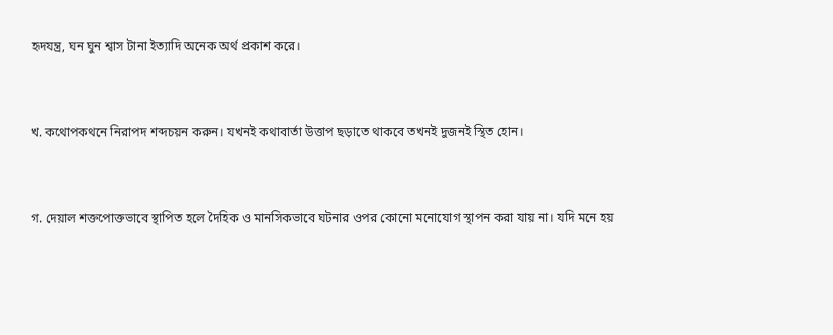হৃদযন্ত্র, ঘন ঘুন শ্বাস টানা ইত্যাদি অনেক অর্থ প্রকাশ করে।


খ. কথোপকথনে নিরাপদ শব্দচয়ন করুন। যখনই কথাবার্তা উত্তাপ ছড়াতে থাকবে তখনই দুজনই স্থিত হোন।


গ. দেয়াল শক্তপোক্তভাবে স্থাপিত হলে দৈহিক ও মানসিকভাবে ঘটনার ওপর কোনো মনোযোগ স্থাপন করা যায় না। যদি মনে হয়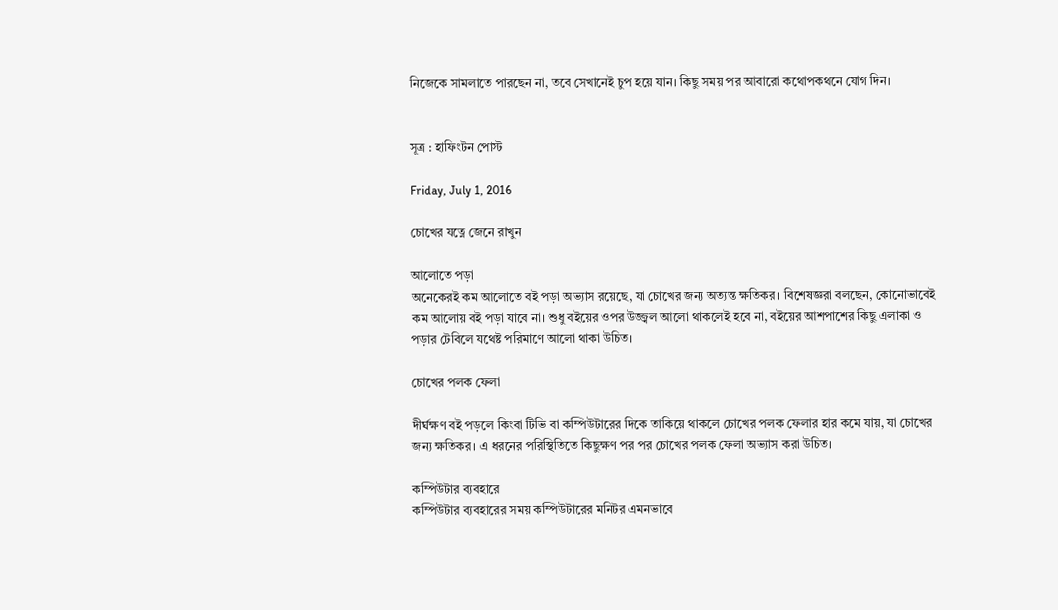নিজেকে সামলাতে পারছেন না, তবে সেখানেই চুপ হয়ে যান। কিছু সময় পর আবারো কথোপকথনে যোগ দিন।


সূত্র : হাফিংটন পোস্ট

Friday, July 1, 2016

চোখের যত্নে জেনে রাখুন

আলোতে পড়া
অনেকেরই কম আলোতে বই পড়া অভ্যাস রয়েছে, যা চোখের জন্য অত্যন্ত ক্ষতিকর। বিশেষজ্ঞরা বলছেন, কোনোভাবেই কম আলোয় বই পড়া যাবে না। শুধু বইয়ের ওপর উজ্জ্বল আলো থাকলেই হবে না, বইয়ের আশপাশের কিছু এলাকা ও পড়ার টেবিলে যথেষ্ট পরিমাণে আলো থাকা উচিত।

চোখের পলক ফেলা

দীর্ঘক্ষণ বই পড়লে কিংবা টিভি বা কম্পিউটারের দিকে তাকিয়ে থাকলে চোখের পলক ফেলার হার কমে যায়, যা চোখের জন্য ক্ষতিকর। এ ধরনের পরিস্থিতিতে কিছুক্ষণ পর পর চোখের পলক ফেলা অভ্যাস করা উচিত।

কম্পিউটার ব্যবহারে
কম্পিউটার ব্যবহারের সময় কম্পিউটারের মনিটর এমনভাবে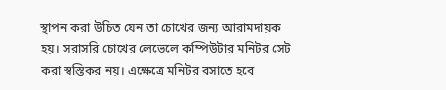স্থাপন করা উচিত যেন তা চোখের জন্য আরামদায়ক হয়। সরাসরি চোখের লেভেলে কম্পিউটার মনিটর সেট করা স্বস্তিকর নয়। এক্ষেত্রে মনিটর বসাতে হবে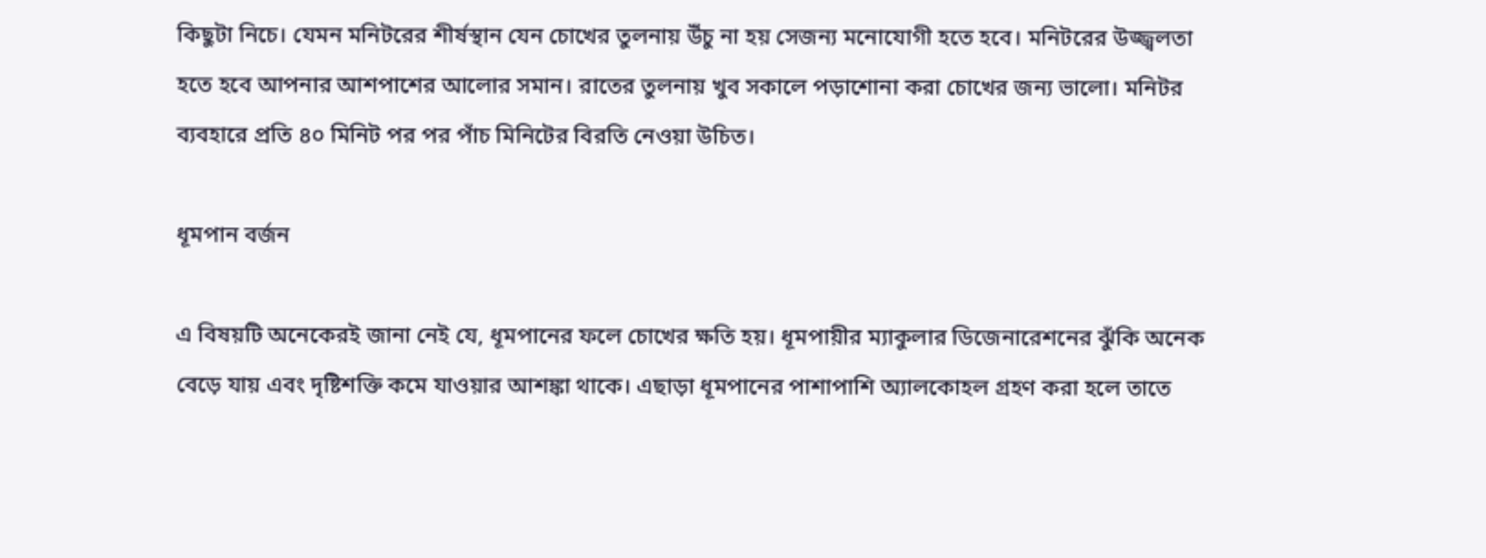কিছুটা নিচে। যেমন মনিটরের শীর্ষস্থান যেন চোখের তুলনায় উঁচু না হয় সেজন্য মনোযোগী হতে হবে। মনিটরের উজ্জ্বলতা হতে হবে আপনার আশপাশের আলোর সমান। রাতের তুলনায় খুব সকালে পড়াশোনা করা চোখের জন্য ভালো। মনিটর ব্যবহারে প্রতি ৪০ মিনিট পর পর পাঁচ মিনিটের বিরতি নেওয়া উচিত।

ধূমপান বর্জন

এ বিষয়টি অনেকেরই জানা নেই যে, ধূমপানের ফলে চোখের ক্ষতি হয়। ধূমপায়ীর ম্যাকুলার ডিজেনারেশনের ঝুঁকি অনেক বেড়ে যায় এবং দৃষ্টিশক্তি কমে যাওয়ার আশঙ্কা থাকে। এছাড়া ধূমপানের পাশাপাশি অ্যালকোহল গ্রহণ করা হলে তাতে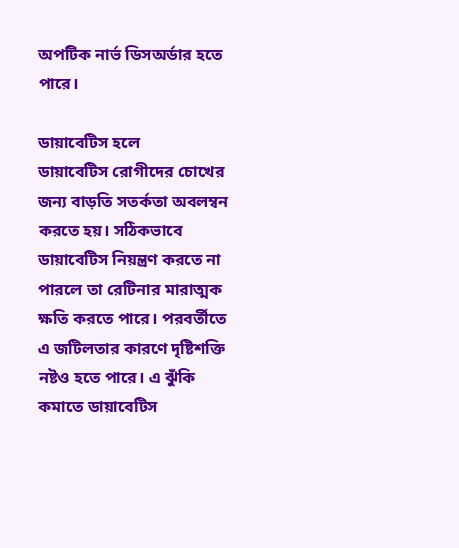অপটিক নার্ভ ডিসঅর্ডার হতে পারে।

ডায়াবেটিস হলে
ডায়াবেটিস রোগীদের চোখের জন্য বাড়তি সতর্কতা অবলম্বন করতে হয়। সঠিকভাবে ডায়াবেটিস নিয়ন্ত্রণ করতে না পারলে তা রেটিনার মারাত্মক ক্ষতি করতে পারে। পরবর্তীতে এ জটিলতার কারণে দৃষ্টিশক্তি নষ্টও হতে পারে। এ ঝুঁকি কমাতে ডায়াবেটিস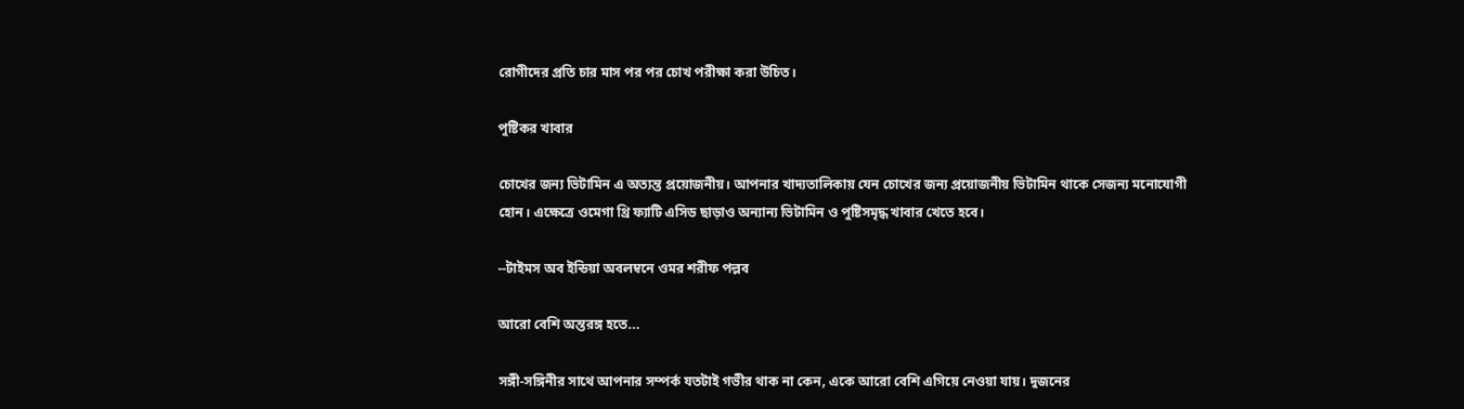রোগীদের প্রতি চার মাস পর পর চোখ পরীক্ষা করা উচিত।

পুষ্টিকর খাবার

চোখের জন্য ভিটামিন এ অত্যন্ত প্রয়োজনীয়। আপনার খাদ্যতালিকায় যেন চোখের জন্য প্রয়োজনীয় ভিটামিন থাকে সেজন্য মনোযোগী হোন। এক্ষেত্রে ওমেগা থ্রি ফ্যাটি এসিড ছাড়াও অন্যান্য ভিটামিন ও পুষ্টিসমৃদ্ধ খাবার খেতে হবে।

--টাইমস অব ইন্ডিয়া অবলম্বনে ওমর শরীফ পল্লব

আরো বেশি অন্তরঙ্গ হতে...

সঙ্গী-সঙ্গিনীর সাথে আপনার সম্পর্ক যতটাই গভীর থাক না কেন, একে আরো বেশি এগিয়ে নেওয়া যায়। দুজনের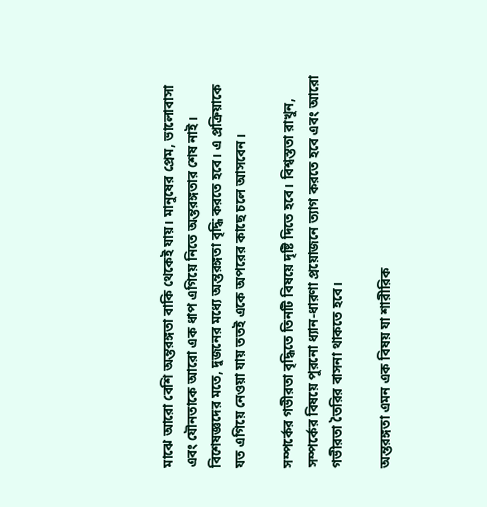মাঝে আরো বেশি অন্তরঙ্গতা বাকি থেকেই যায়। মানুষের প্রেম, ভালোবাসা এবং যৌনতাকে আরো এক ধাপ এগিয়ে নিতে অন্তরঙ্গতার শেষ নাই। বিশেষজ্ঞদের মতে, দুজনের মধ্যে অন্তরঙ্গতা বৃদ্ধি করতে হবে। এ প্রক্রিয়াকে যত এগিয়ে নেওয়া যায় ততই একে অপরের কাছে চলে আসবেন।

সম্পর্কের গভীরতা বৃদ্ধিতে তিনটি বিষয়ে দৃষ্টি দিতে হবে। বিশ্বস্ততা রাখুন, সম্পর্কের বিষয়ে পুরনো ধ্যান-ধারণা প্রয়োজনে ত্যাগ করতে হবে এবং আরো গভীরতা তৈরির বাসনা থাকতে হবে।

অন্তরঙ্গতা এমন এক বিষয় যা শারীরিক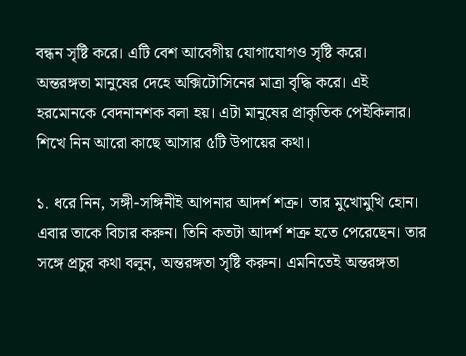বন্ধন সৃষ্টি করে। এটি বেশ আবেগীয় যোগাযোগও সৃষ্টি করে। অন্তরঙ্গতা মানুষের দেহে অক্সিটোসিনের মাত্রা বৃদ্ধি করে। এই হরমোনকে বেদনানশক বলা হয়। এটা মানুষের প্রাকৃতিক পেইকিলার। শিখে নিন আরো কাছে আসার ৫টি উপায়ের কথা।

১. ধরে নিন, সঙ্গী-সঙ্গিনীই আপনার আদর্শ শত্রু। তার মুখোমুখি হোন। এবার তাকে বিচার করুন। তিনি কতটা আদর্শ শত্রু হতে পেরেছেন। তার সঙ্গে প্রচুর কথা বলুন, অন্তরঙ্গতা সৃষ্টি করুন। এমনিতেই অন্তরঙ্গতা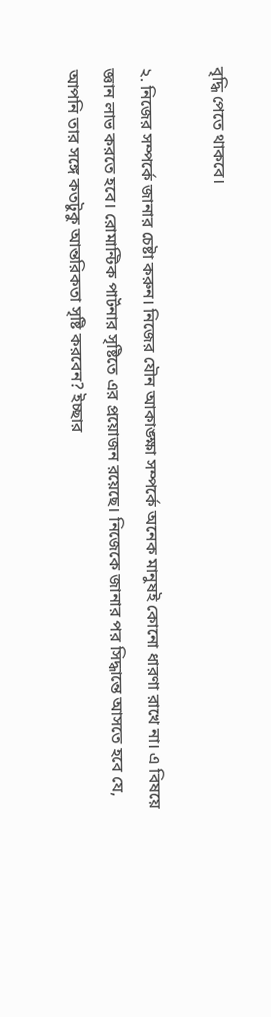বৃদ্ধি পেতে থাকবে।

২. নিজের সম্পর্কে জানার চেষ্টা করুন। নিজের যৌন আকাঙ্ক্ষা সম্পর্কে অনেক মানুষই কোনো ধারণা রাখে না। এ বিষয়ে জ্ঞান লাভ করতে হবে। রোমান্টিক পার্টনার সৃষ্টিতে এর প্রয়োজন রয়েছে। নিজেকে জানার পর সিদ্ধান্তে আসতে হবে যে, আপনি তার সঙ্গে কতটুকু আন্তরিকতা সৃষ্টি করবেন? ইচ্ছার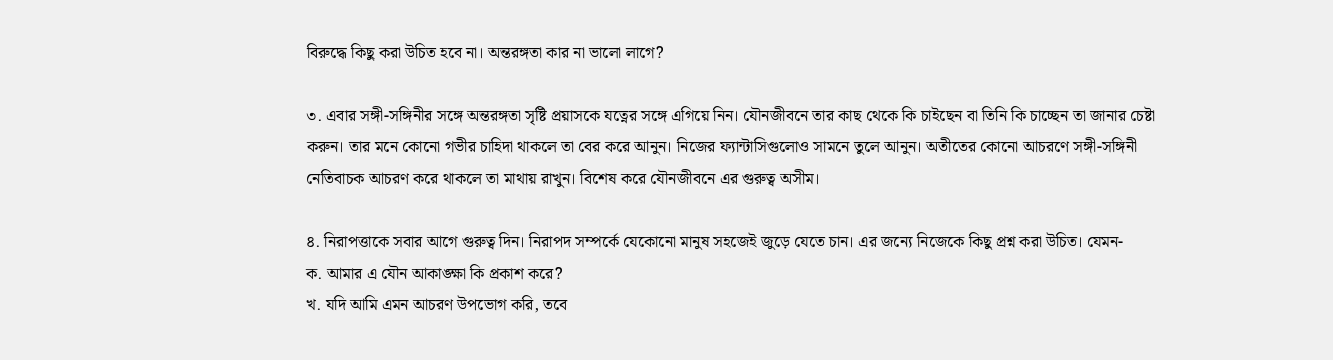বিরুদ্ধে কিছু করা উচিত হবে না। অন্তরঙ্গতা কার না ভালো লাগে?

৩. এবার সঙ্গী-সঙ্গিনীর সঙ্গে অন্তরঙ্গতা সৃষ্টি প্রয়াসকে যত্নের সঙ্গে এগিয়ে নিন। যৌনজীবনে তার কাছ থেকে কি চাইছেন বা তিনি কি চাচ্ছেন তা জানার চেষ্টা করুন। তার মনে কোনো গভীর চাহিদা থাকলে তা বের করে আনুন। নিজের ফ্যান্টাসিগুলোও সামনে তুলে আনুন। অতীতের কোনো আচরণে সঙ্গী-সঙ্গিনী নেতিবাচক আচরণ করে থাকলে তা মাথায় রাখুন। বিশেষ করে যৌনজীবনে এর গুরুত্ব অসীম।

৪. নিরাপত্তাকে সবার আগে গুরুত্ব দিন। নিরাপদ সম্পর্কে যেকোনো মানুষ সহজেই জুড়ে যেতে চান। এর জন্যে নিজেকে কিছু প্রশ্ন করা উচিত। যেমন-
ক. আমার এ যৌন আকাঙ্ক্ষা কি প্রকাশ করে?
খ. যদি আমি এমন আচরণ উপভোগ করি, তবে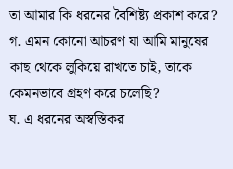তা আমার কি ধরনের বৈশিষ্ট্য প্রকাশ করে?
গ. এমন কোনো আচরণ যা আমি মানুষের কাছ থেকে লুকিয়ে রাখতে চাই, তাকে কেমনভাবে গ্রহণ করে চলেছি?
ঘ. এ ধরনের অস্বস্তিকর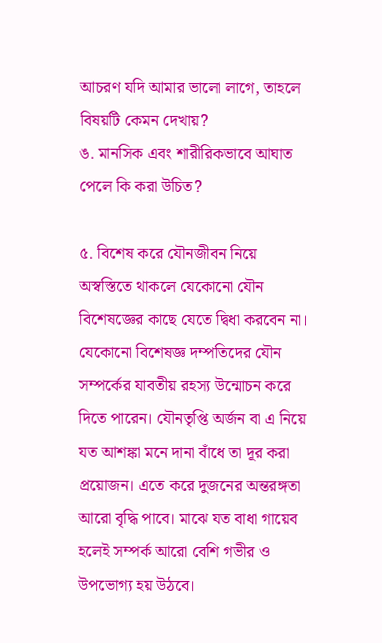আচরণ যদি আমার ভালো লাগে, তাহলে বিষয়টি কেমন দেখায়?
ঙ. মানসিক এবং শারীরিকভাবে আঘাত পেলে কি করা উচিত?

৫. বিশেষ করে যৌনজীবন নিয়ে অস্বস্তিতে থাকলে যেকোনো যৌন বিশেষজ্ঞের কাছে যেতে দ্বিধা করবেন না। যেকোনো বিশেষজ্ঞ দম্পতিদের যৌন সম্পর্কের যাবতীয় রহস্য উন্মোচন করে দিতে পারেন। যৌনতৃপ্তি অর্জন বা এ নিয়ে যত আশঙ্কা মনে দানা বাঁধে তা দূর করা প্রয়োজন। এতে করে দুজনের অন্তরঙ্গতা আরো বৃদ্ধি পাবে। মাঝে যত বাধা গায়েব হলেই সম্পর্ক আরো বেশি গভীর ও উপভোগ্য হয় উঠবে।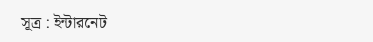সূত্র : ইন্টারনেট